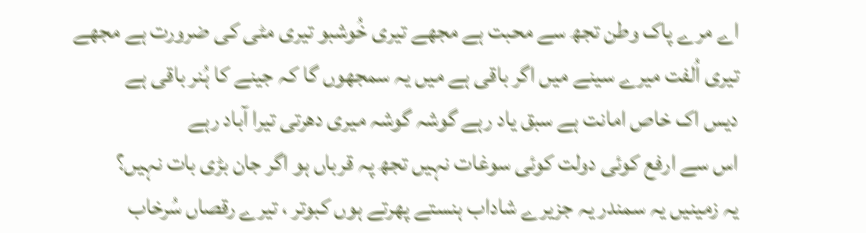اے مرے پاک وطن تجھ سے محبت ہے مجھے تیری خُوشبو تیری مٹی کی ضرورت ہے مجھے
تیری اُلفت میرے سینے میں اگر باقی ہے میں یہ سمجھوں گا کہ جینے کا ہُنر باقی ہے
دیس اک خاص امانت ہے سبق یاد رہے گوشہ گوشہ میری دھرتی تیرا آباد رہے
اس سے ارفع کوئی دولت کوئی سوغات نہیں تجھ پہ قرباں ہو اگر جان بڑی بات نہیں؟
یہ زمینیں یہ سمندر یہ جزیرے شاداب ہنستے پھرتے ہوں کبوتر ، تیرے رقصاں سُرخاب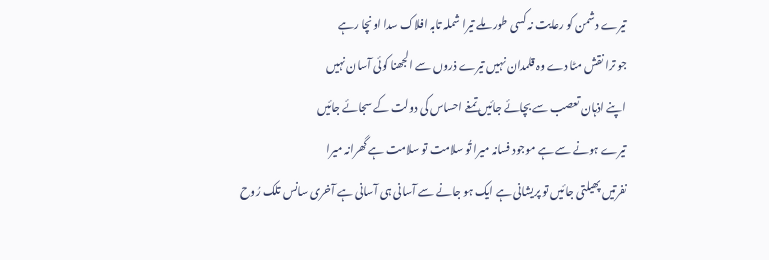تیرے دشمن کو رعایت نہ کسی طور ملے تیرا شملہ تابہ افلاک سدا اونچا رہے
جو ترا نقش مٹا دے وہ قلمدان نہیں تیرے ذروں سے الجھنا کوئی آسان نہیں
اپنے اذہان تعصب سے بچائے جائیں تمغے احساس کی دولت کے سجائے جائیں
تیرے ہونے سے ہے موجود فسانہ میرا تُو سلامت تو سلامت ہے گھرانہ میرا
نفرتیں پھیلتی جائیں تو پریشانی ہے ایک ہو جانے سے آسانی ہی آسانی ہے آخری سانس تلک رُوح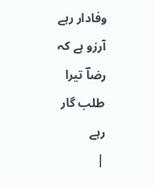وفادار رہے آرزو ہے کہ رضاؔ تیرا طلب گار رہے
|